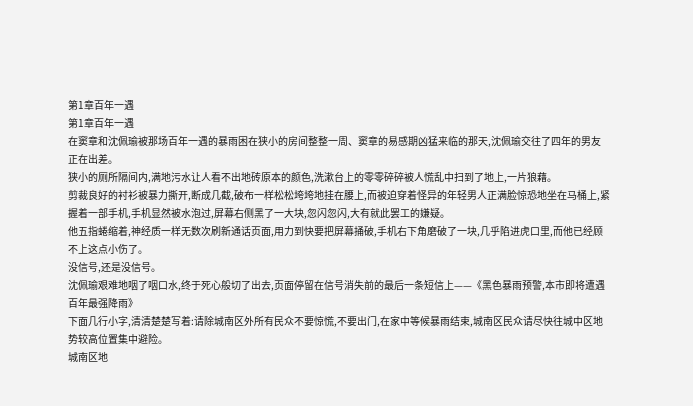第1章百年一遇
第1章百年一遇
在窦章和沈佩瑜被那场百年一遇的暴雨困在狭小的房间整整一周、窦章的易感期凶猛来临的那天,沈佩瑜交往了四年的男友正在出差。
狭小的厕所隔间内,满地污水让人看不出地砖原本的颜色,洗漱台上的零零碎碎被人慌乱中扫到了地上,一片狼藉。
剪裁良好的衬衫被暴力撕开,断成几截,破布一样松松垮垮地挂在腰上,而被迫穿着怪异的年轻男人正满脸惊恐地坐在马桶上,紧握着一部手机,手机显然被水泡过,屏幕右侧黑了一大块,忽闪忽闪,大有就此罢工的嫌疑。
他五指蜷缩着,神经质一样无数次刷新通话页面,用力到快要把屏幕捅破,手机右下角磨破了一块,几乎陷进虎口里,而他已经顾不上这点小伤了。
没信号,还是没信号。
沈佩瑜艰难地咽了咽口水,终于死心般切了出去,页面停留在信号消失前的最后一条短信上——《黑色暴雨预警,本市即将遭遇百年最强降雨》
下面几行小字,清清楚楚写着:请除城南区外所有民众不要惊慌,不要出门,在家中等候暴雨结束,城南区民众请尽快往城中区地势较高位置集中避险。
城南区地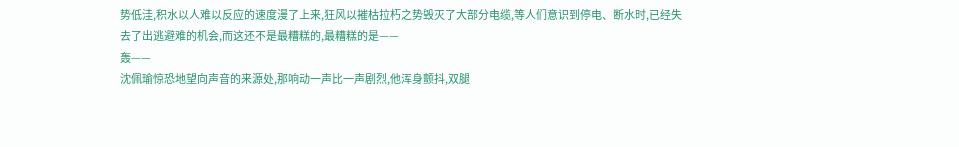势低洼,积水以人难以反应的速度漫了上来,狂风以摧枯拉朽之势毁灭了大部分电缆,等人们意识到停电、断水时,已经失去了出逃避难的机会,而这还不是最糟糕的,最糟糕的是——
轰——
沈佩瑜惊恐地望向声音的来源处,那响动一声比一声剧烈,他浑身颤抖,双腿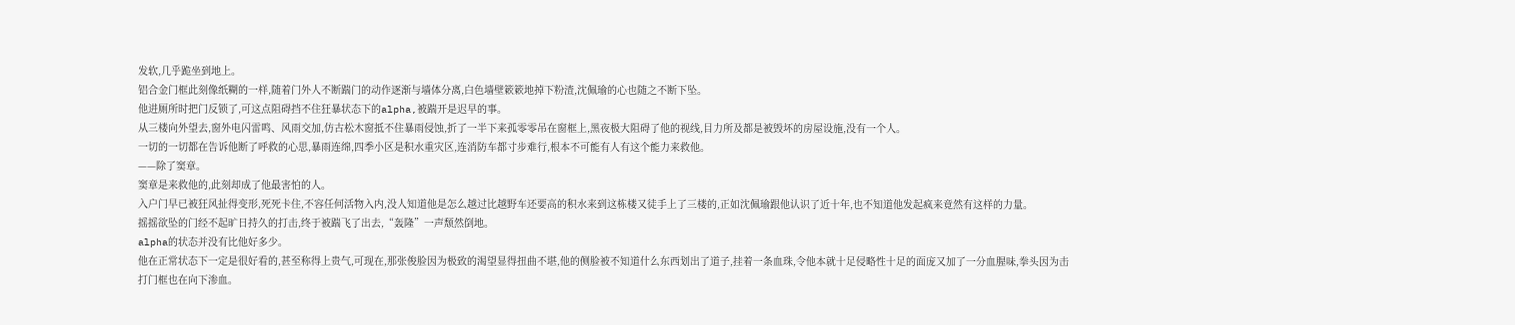发软,几乎跪坐到地上。
铝合金门框此刻像纸糊的一样,随着门外人不断踹门的动作逐渐与墙体分离,白色墙壁簌簌地掉下粉渣,沈佩瑜的心也随之不断下坠。
他进厕所时把门反锁了,可这点阻碍挡不住狂暴状态下的alpha,被踹开是迟早的事。
从三楼向外望去,窗外电闪雷鸣、风雨交加,仿古松木窗抵不住暴雨侵蚀,折了一半下来孤零零吊在窗框上,黑夜极大阻碍了他的视线,目力所及都是被毁坏的房屋设施,没有一个人。
一切的一切都在告诉他断了呼救的心思,暴雨连绵,四季小区是积水重灾区,连消防车都寸步难行,根本不可能有人有这个能力来救他。
——除了窦章。
窦章是来救他的,此刻却成了他最害怕的人。
入户门早已被狂风扯得变形,死死卡住,不容任何活物入内,没人知道他是怎么越过比越野车还要高的积水来到这栋楼又徒手上了三楼的,正如沈佩瑜跟他认识了近十年,也不知道他发起疯来竟然有这样的力量。
摇摇欲坠的门经不起旷日持久的打击,终于被踹飞了出去,“轰隆”一声颓然倒地。
alpha的状态并没有比他好多少。
他在正常状态下一定是很好看的,甚至称得上贵气,可现在,那张俊脸因为极致的渴望显得扭曲不堪,他的侧脸被不知道什么东西划出了道子,挂着一条血珠,令他本就十足侵略性十足的面庞又加了一分血腥味,拳头因为击打门框也在向下渗血。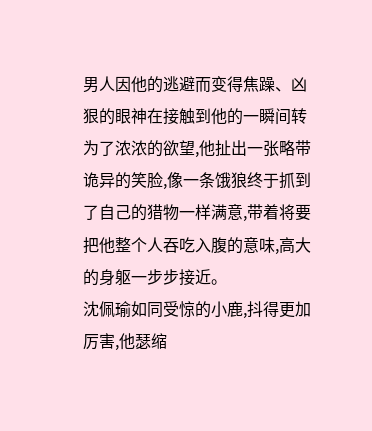男人因他的逃避而变得焦躁、凶狠的眼神在接触到他的一瞬间转为了浓浓的欲望,他扯出一张略带诡异的笑脸,像一条饿狼终于抓到了自己的猎物一样满意,带着将要把他整个人吞吃入腹的意味,高大的身躯一步步接近。
沈佩瑜如同受惊的小鹿,抖得更加厉害,他瑟缩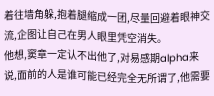着往墙角躲,抱着腿缩成一团,尽量回避着眼神交流,企图让自己在男人眼里凭空消失。
他想,窦章一定认不出他了,对易感期alpha来说,面前的人是谁可能已经完全无所谓了,他需要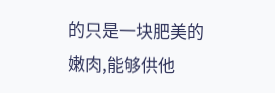的只是一块肥美的嫩肉,能够供他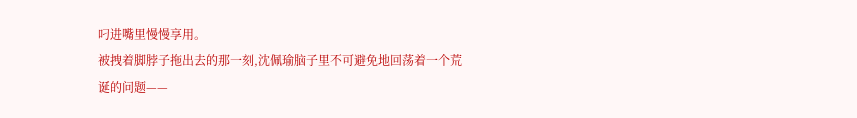叼进嘴里慢慢享用。
被拽着脚脖子拖出去的那一刻,沈佩瑜脑子里不可避免地回荡着一个荒诞的问题——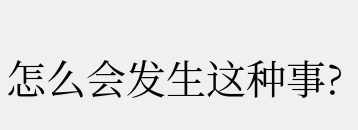怎么会发生这种事?